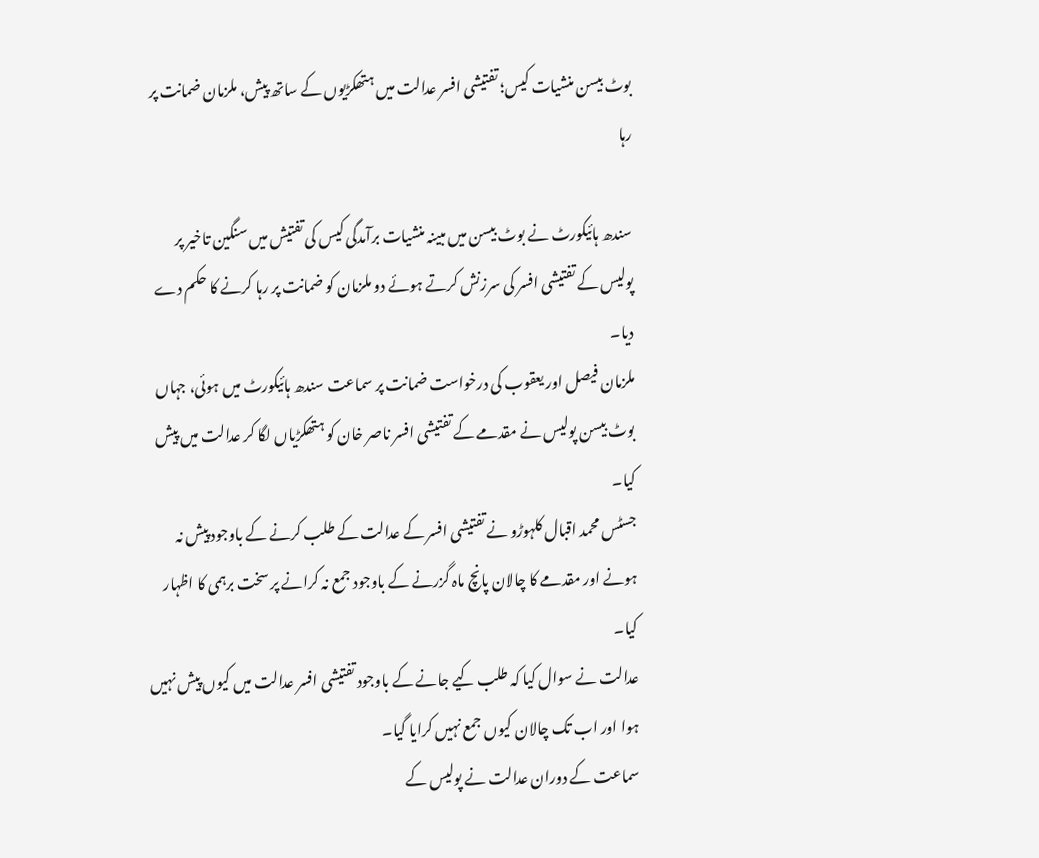بوٹ بیسن منشیات کیس؛ تفتیشی افسر عدالت میں ہتھکڑیوں کے ساتھ پیش، ملزمان ضمانت پر رہا

سندھ ہائیکورٹ نے بوٹ بیسن میں مبینہ منشیات برآمدگی کیس کی تفتیش میں سنگین تاخیر پر پولیس کے تفتیشی افسر کی سرزنش کرتے ہوئے دو ملزمان کو ضمانت پر رہا کرنے کا حکم دے دیا۔
ملزمان فیصل اور یعقوب کی درخواست ضمانت پر سماعت سندھ ہائیکورٹ میں ہوئی، جہاں بوٹ بیسن پولیس نے مقدمے کے تفتیشی افسر ناصر خان کو ہتھکڑیاں لگا کر عدالت میں پیش کیا۔
جسٹس محمد اقبال کلہوڑو نے تفتیشی افسر کے عدالت کے طلب کرنے کے باوجود پیش نہ ہونے اور مقدمے کا چالان پانچ ماہ گزرنے کے باوجود جمع نہ کرانے پر سخت برہمی کا اظہار کیا۔
عدالت نے سوال کیا کہ طلب کیے جانے کے باوجود تفتیشی افسر عدالت میں کیوں پیش نہیں ہوا اور اب تک چالان کیوں جمع نہیں کرایا گیا۔
سماعت کے دوران عدالت نے پولیس کے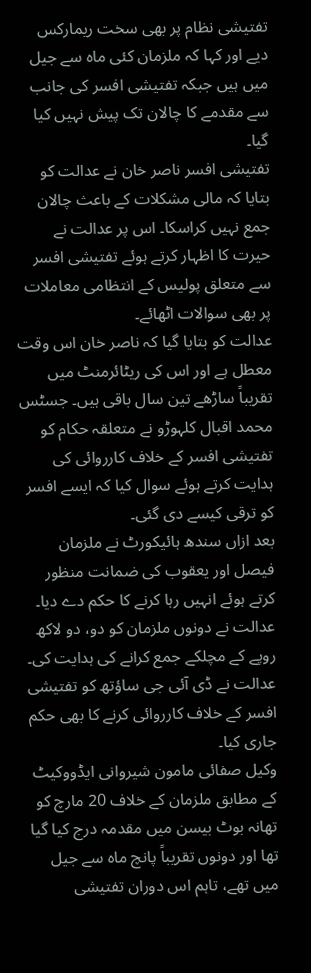تفتیشی نظام پر بھی سخت ریمارکس دیے اور کہا کہ ملزمان کئی ماہ سے جیل میں ہیں جبکہ تفتیشی افسر کی جانب سے مقدمے کا چالان تک پیش نہیں کیا گیا۔
تفتیشی افسر ناصر خان نے عدالت کو بتایا کہ مالی مشکلات کے باعث چالان جمع نہیں کراسکا۔ اس پر عدالت نے حیرت کا اظہار کرتے ہوئے تفتیشی افسر سے متعلق پولیس کے انتظامی معاملات پر بھی سوالات اٹھائے۔
عدالت کو بتایا گیا کہ ناصر خان اس وقت معطل ہے اور اس کی ریٹائرمنٹ میں تقریباً ساڑھے تین سال باقی ہیں۔ جسٹس محمد اقبال کلہوڑو نے متعلقہ حکام کو تفتیشی افسر کے خلاف کارروائی کی ہدایت کرتے ہوئے سوال کیا کہ ایسے افسر کو ترقی کیسے دی گئی۔
بعد ازاں سندھ ہائیکورٹ نے ملزمان فیصل اور یعقوب کی ضمانت منظور کرتے ہوئے انہیں رہا کرنے کا حکم دے دیا۔ عدالت نے دونوں ملزمان کو دو، دو لاکھ روپے کے مچلکے جمع کرانے کی ہدایت کی۔
عدالت نے ڈی آئی جی ساؤتھ کو تفتیشی افسر کے خلاف کارروائی کرنے کا بھی حکم جاری کیا۔
وکیل صفائی مامون شیروانی ایڈووکیٹ کے مطابق ملزمان کے خلاف 20 مارچ کو تھانہ بوٹ بیسن میں مقدمہ درج کیا گیا تھا اور دونوں تقریباً پانچ ماہ سے جیل میں تھے، تاہم اس دوران تفتیشی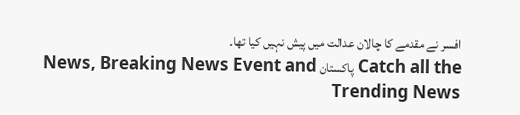افسر نے مقدمے کا چالان عدالت میں پیش نہیں کیا تھا۔
Catch all the پاکستان News, Breaking News Event and Trending News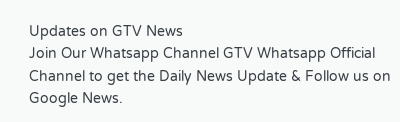Updates on GTV News
Join Our Whatsapp Channel GTV Whatsapp Official Channel to get the Daily News Update & Follow us on Google News.